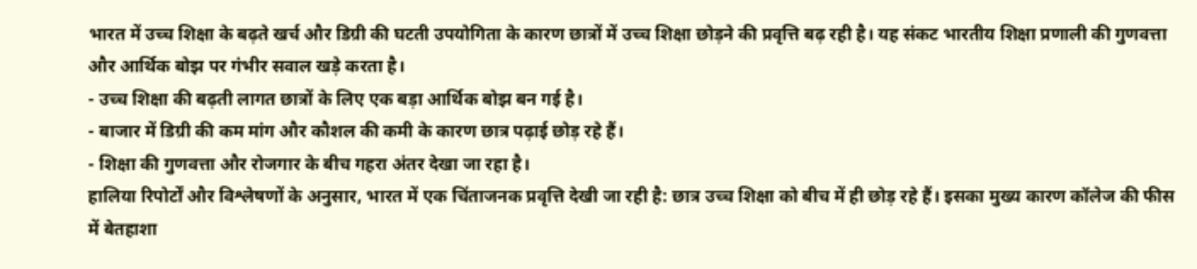भारत में उच्च शिक्षा के बढ़ते खर्च और डिग्री की घटती उपयोगिता के कारण छात्रों में उच्च शिक्षा छोड़ने की प्रवृत्ति बढ़ रही है। यह संकट भारतीय शिक्षा प्रणाली की गुणवत्ता और आर्थिक बोझ पर गंभीर सवाल खड़े करता है।
- उच्च शिक्षा की बढ़ती लागत छात्रों के लिए एक बड़ा आर्थिक बोझ बन गई है।
- बाजार में डिग्री की कम मांग और कौशल की कमी के कारण छात्र पढ़ाई छोड़ रहे हैं।
- शिक्षा की गुणवत्ता और रोजगार के बीच गहरा अंतर देखा जा रहा है।
हालिया रिपोर्टों और विश्लेषणों के अनुसार, भारत में एक चिंताजनक प्रवृत्ति देखी जा रही है: छात्र उच्च शिक्षा को बीच में ही छोड़ रहे हैं। इसका मुख्य कारण कॉलेज की फीस में बेतहाशा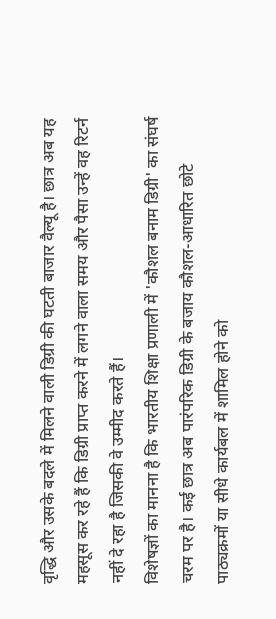वृद्धि और उसके बदले में मिलने वाली डिग्री की घटती बाजार वैल्यू है। छात्र अब यह महसूस कर रहे हैं कि डिग्री प्राप्त करने में लगने वाला समय और पैसा उन्हें वह रिटर्न नहीं दे रहा है जिसकी वे उम्मीद करते हैं।
विशेषज्ञों का मानना है कि भारतीय शिक्षा प्रणाली में 'कौशल बनाम डिग्री' का संघर्ष चरम पर है। कई छात्र अब पारंपरिक डिग्री के बजाय कौशल-आधारित छोटे पाठ्यक्रमों या सीधे कार्यबल में शामिल होने को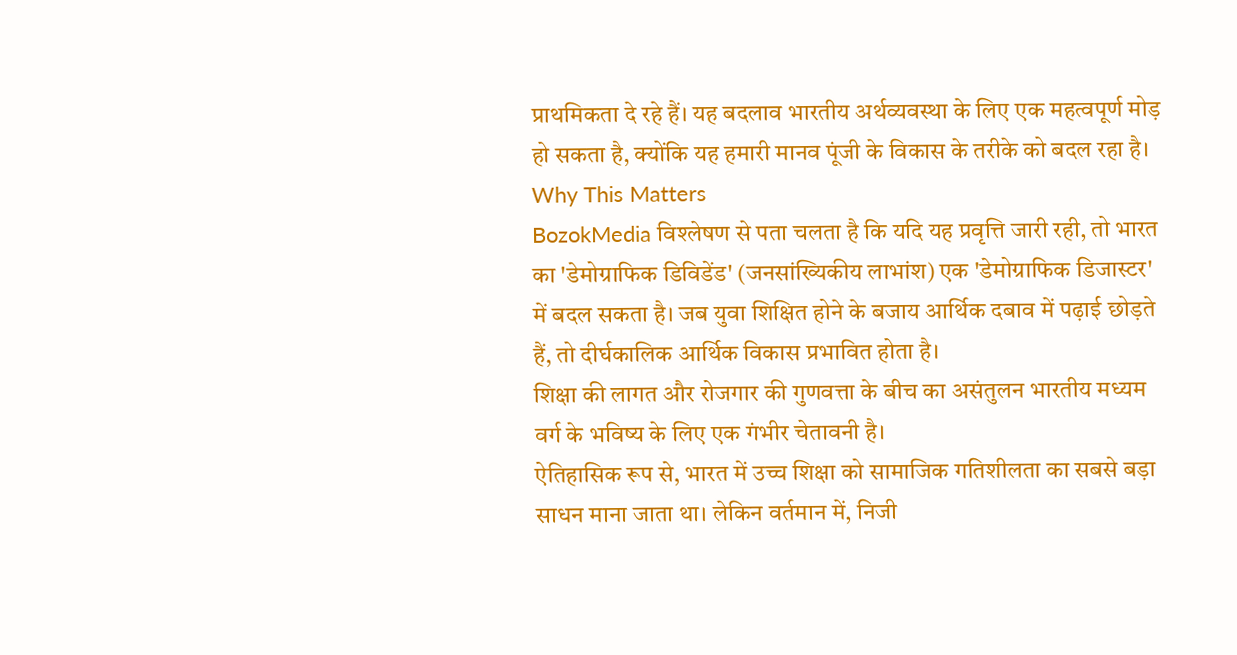प्राथमिकता दे रहे हैं। यह बदलाव भारतीय अर्थव्यवस्था के लिए एक महत्वपूर्ण मोड़ हो सकता है, क्योंकि यह हमारी मानव पूंजी के विकास के तरीके को बदल रहा है।
Why This Matters
BozokMedia विश्लेषण से पता चलता है कि यदि यह प्रवृत्ति जारी रही, तो भारत का 'डेमोग्राफिक डिविडेंड' (जनसांख्यिकीय लाभांश) एक 'डेमोग्राफिक डिजास्टर' में बदल सकता है। जब युवा शिक्षित होने के बजाय आर्थिक दबाव में पढ़ाई छोड़ते हैं, तो दीर्घकालिक आर्थिक विकास प्रभावित होता है।
शिक्षा की लागत और रोजगार की गुणवत्ता के बीच का असंतुलन भारतीय मध्यम वर्ग के भविष्य के लिए एक गंभीर चेतावनी है।
ऐतिहासिक रूप से, भारत में उच्च शिक्षा को सामाजिक गतिशीलता का सबसे बड़ा साधन माना जाता था। लेकिन वर्तमान में, निजी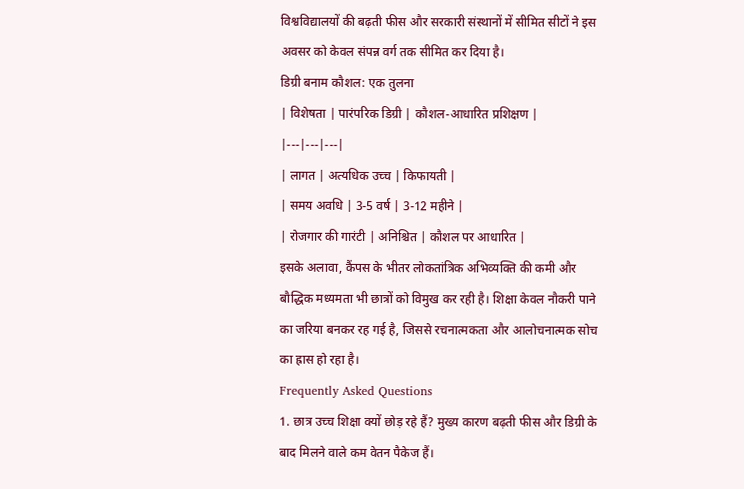विश्वविद्यालयों की बढ़ती फीस और सरकारी संस्थानों में सीमित सीटों ने इस अवसर को केवल संपन्न वर्ग तक सीमित कर दिया है।
डिग्री बनाम कौशल: एक तुलना
| विशेषता | पारंपरिक डिग्री | कौशल-आधारित प्रशिक्षण |
|---|---|---|
| लागत | अत्यधिक उच्च | किफायती |
| समय अवधि | 3-5 वर्ष | 3-12 महीने |
| रोजगार की गारंटी | अनिश्चित | कौशल पर आधारित |
इसके अलावा, कैंपस के भीतर लोकतांत्रिक अभिव्यक्ति की कमी और बौद्धिक मध्यमता भी छात्रों को विमुख कर रही है। शिक्षा केवल नौकरी पाने का जरिया बनकर रह गई है, जिससे रचनात्मकता और आलोचनात्मक सोच का ह्रास हो रहा है।
Frequently Asked Questions
1. छात्र उच्च शिक्षा क्यों छोड़ रहे हैं? मुख्य कारण बढ़ती फीस और डिग्री के बाद मिलने वाले कम वेतन पैकेज हैं।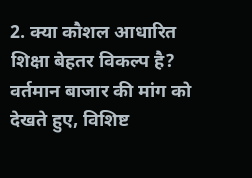2. क्या कौशल आधारित शिक्षा बेहतर विकल्प है? वर्तमान बाजार की मांग को देखते हुए, विशिष्ट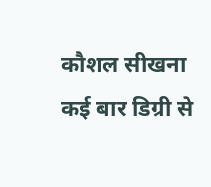कौशल सीखना कई बार डिग्री से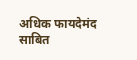अधिक फायदेमंद साबित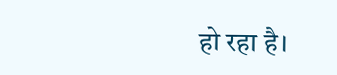हो रहा है।